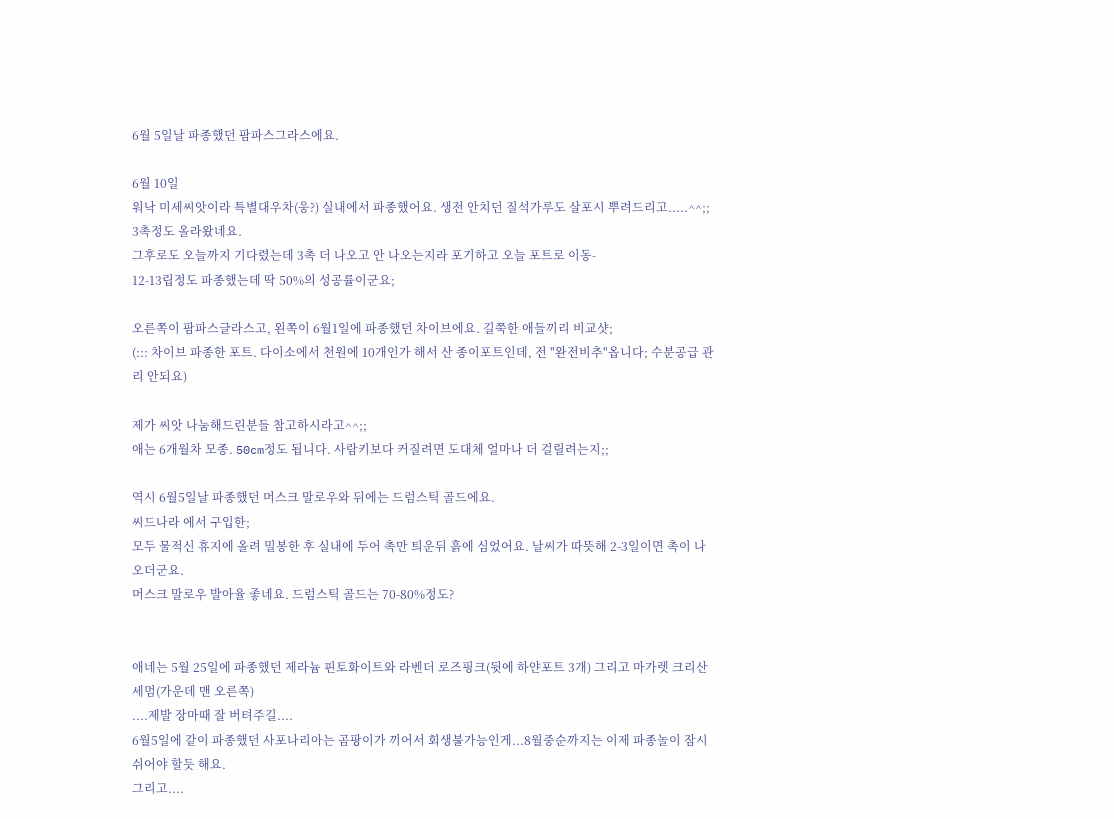6월 5일날 파종했던 팜파스그라스에요.

6월 10일
워낙 미세씨앗이라 특별대우차(웅?) 실내에서 파종했어요. 생전 안치던 질석가루도 살포시 뿌려드리고.....^^;;
3촉정도 올라왔네요.
그후로도 오늘까지 기다렸는데 3촉 더 나오고 안 나오는지라 포기하고 오늘 포트로 이동-
12-13립정도 파종했는데 딱 50%의 성공률이군요;

오른쪽이 팜파스글라스고, 왼쪽이 6월1일에 파종했던 차이브에요. 길쭉한 애들끼리 비교샷;
(::: 차이브 파종한 포트. 다이소에서 천원에 10개인가 해서 산 종이포트인데, 전 "완전비추"옵니다; 수분공급 관리 안되요)

제가 씨앗 나눔해드린분들 참고하시라고^^;;
애는 6개월차 모종. 50cm정도 됩니다. 사람키보다 커질려면 도대체 얼마나 더 걸릴려는지;;

역시 6월5일날 파종했던 머스크 말로우와 뒤에는 드럼스틱 골드에요.
씨드나라 에서 구입한;
모두 물적신 휴지에 올려 밀봉한 후 실내에 두어 촉만 틔운뒤 흙에 심었어요. 날씨가 따뜻해 2-3일이면 촉이 나오더군요.
머스크 말로우 발아율 좋네요. 드럼스틱 골드는 70-80%정도?


애네는 5월 25일에 파종했던 제라늄 핀토화이트와 라벤더 로즈핑크(뒷에 하얀포트 3개) 그리고 마가렛 크리산세멈(가운데 맨 오른쪽)
....제발 장마때 잘 버텨주길....
6월5일에 같이 파종했던 사포나리아는 곰팡이가 끼어서 회생불가능인게...8월중순까지는 이제 파종놀이 잠시 쉬어야 할듯 해요.
그리고....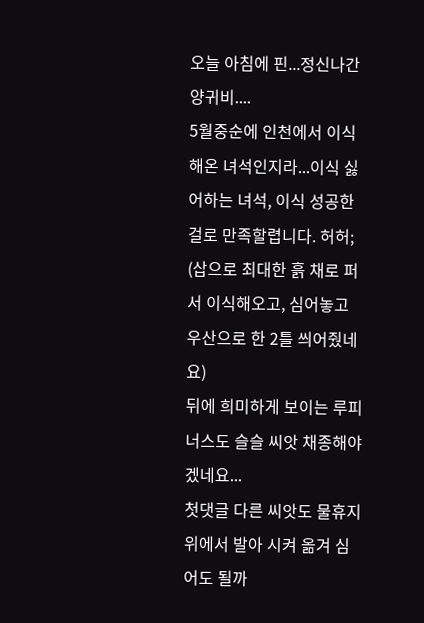오늘 아침에 핀...정신나간 양귀비....
5월중순에 인천에서 이식해온 녀석인지라...이식 싫어하는 녀석, 이식 성공한걸로 만족할렵니다. 허허;
(삽으로 최대한 흙 채로 퍼서 이식해오고, 심어놓고 우산으로 한 2틀 씌어줬네요)
뒤에 희미하게 보이는 루피너스도 슬슬 씨앗 채종해야겠네요...
첫댓글 다른 씨앗도 물휴지 위에서 발아 시켜 옮겨 심어도 될까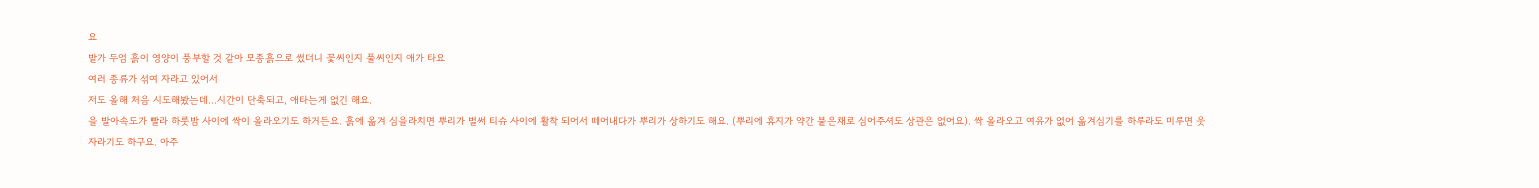요
밭가 두엄 흙이 영양이 풍부할 것 같아 모종흙으로 썼더니 꽃씨인지 풀씨인지 애가 타요
여러 종류가 섞여 자라고 있어서
저도 올해 처음 시도해봤는데...시간이 단축되고, 애타는게 없긴 해요.
을 발아속도가 빨라 하룻밤 사이에 싹이 올라오기도 하거든요. 흙에 옮겨 심을라치면 뿌리가 벌써 티슈 사이에 활착 되어서 떼어내다가 뿌리가 상하기도 해요. (뿌리에 휴지가 약간 붙은채로 심어주셔도 상관은 없어요). 싹 올라오고 여유가 없어 옮겨심기를 하루라도 미루면 웃자라기도 하구요. 아주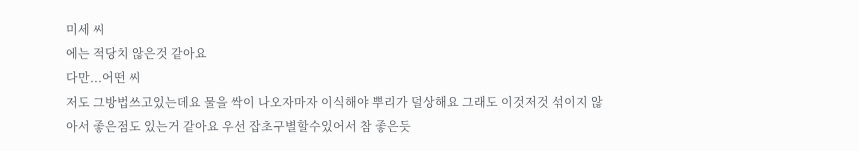미세 씨
에는 적당치 않은것 같아요
다만...어떤 씨
저도 그방법쓰고있는데요 물을 싹이 나오자마자 이식해야 뿌리가 덜상해요 그래도 이것저것 섞이지 않아서 좋은점도 있는거 같아요 우선 잡초구별할수있어서 참 좋은듯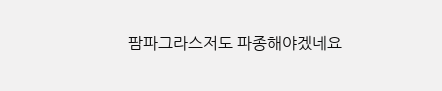팜파그라스저도 파종해야겠네요